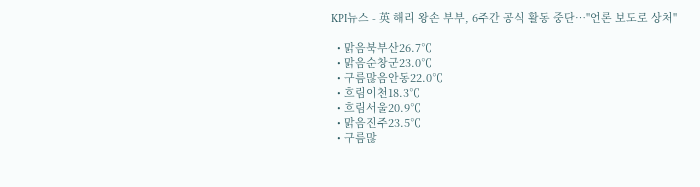KPI뉴스 - 英 해리 왕손 부부, 6주간 공식 활동 중단…"언론 보도로 상처"

  • 맑음북부산26.7℃
  • 맑음순창군23.0℃
  • 구름많음안동22.0℃
  • 흐림이천18.3℃
  • 흐림서울20.9℃
  • 맑음진주23.5℃
  • 구름많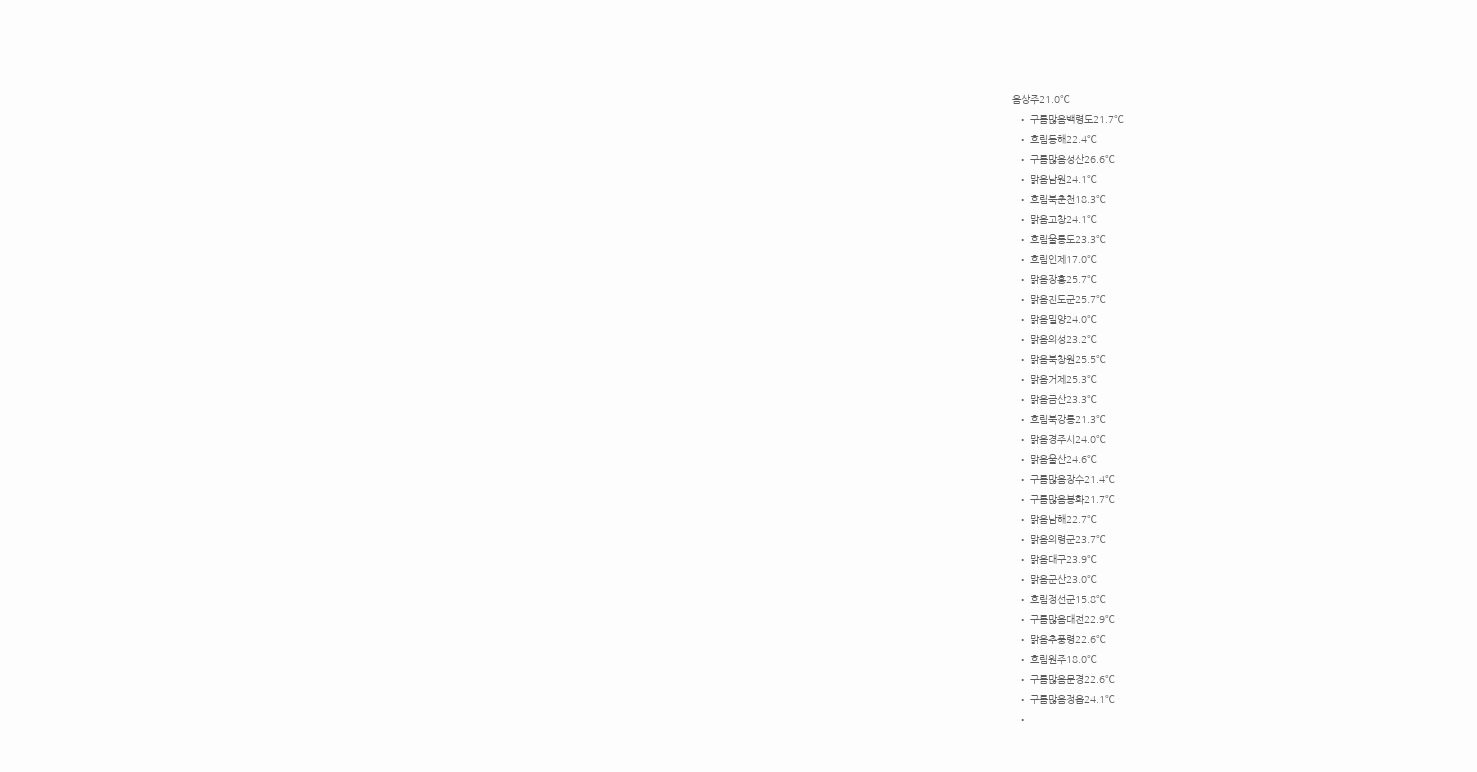음상주21.0℃
  • 구름많음백령도21.7℃
  • 흐림동해22.4℃
  • 구름많음성산26.6℃
  • 맑음남원24.1℃
  • 흐림북춘천18.3℃
  • 맑음고창24.1℃
  • 흐림울릉도23.3℃
  • 흐림인제17.0℃
  • 맑음장흥25.7℃
  • 맑음진도군25.7℃
  • 맑음밀양24.0℃
  • 맑음의성23.2℃
  • 맑음북창원25.5℃
  • 맑음거제25.3℃
  • 맑음금산23.3℃
  • 흐림북강릉21.3℃
  • 맑음경주시24.0℃
  • 맑음울산24.6℃
  • 구름많음장수21.4℃
  • 구름많음봉화21.7℃
  • 맑음남해22.7℃
  • 맑음의령군23.7℃
  • 맑음대구23.9℃
  • 맑음군산23.0℃
  • 흐림정선군15.8℃
  • 구름많음대전22.9℃
  • 맑음추풍령22.6℃
  • 흐림원주18.0℃
  • 구름많음문경22.6℃
  • 구름많음정읍24.1℃
  •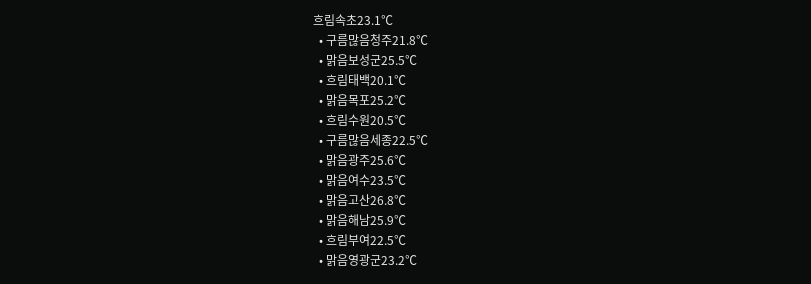흐림속초23.1℃
  • 구름많음청주21.8℃
  • 맑음보성군25.5℃
  • 흐림태백20.1℃
  • 맑음목포25.2℃
  • 흐림수원20.5℃
  • 구름많음세종22.5℃
  • 맑음광주25.6℃
  • 맑음여수23.5℃
  • 맑음고산26.8℃
  • 맑음해남25.9℃
  • 흐림부여22.5℃
  • 맑음영광군23.2℃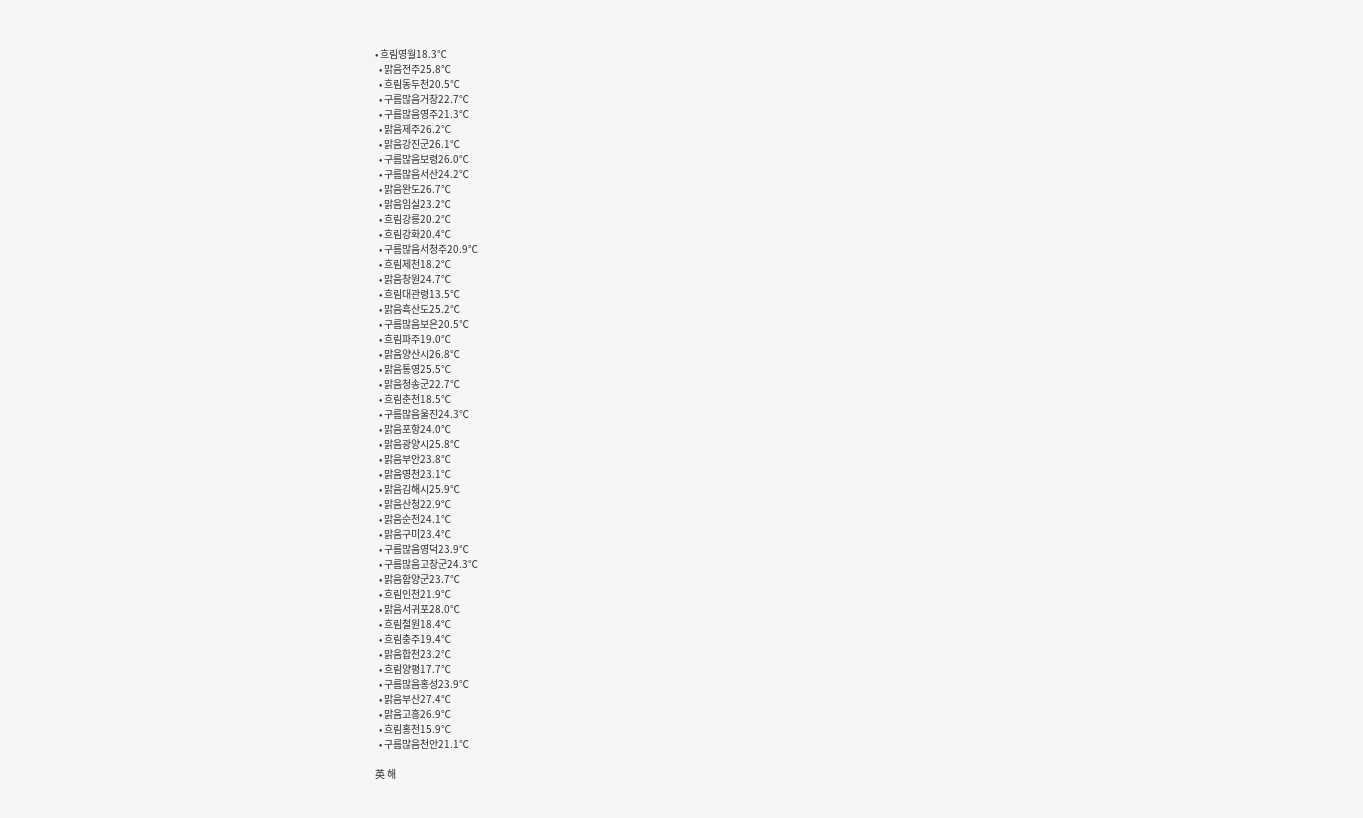• 흐림영월18.3℃
  • 맑음전주25.8℃
  • 흐림동두천20.5℃
  • 구름많음거창22.7℃
  • 구름많음영주21.3℃
  • 맑음제주26.2℃
  • 맑음강진군26.1℃
  • 구름많음보령26.0℃
  • 구름많음서산24.2℃
  • 맑음완도26.7℃
  • 맑음임실23.2℃
  • 흐림강릉20.2℃
  • 흐림강화20.4℃
  • 구름많음서청주20.9℃
  • 흐림제천18.2℃
  • 맑음창원24.7℃
  • 흐림대관령13.5℃
  • 맑음흑산도25.2℃
  • 구름많음보은20.5℃
  • 흐림파주19.0℃
  • 맑음양산시26.8℃
  • 맑음통영25.5℃
  • 맑음청송군22.7℃
  • 흐림춘천18.5℃
  • 구름많음울진24.3℃
  • 맑음포항24.0℃
  • 맑음광양시25.8℃
  • 맑음부안23.8℃
  • 맑음영천23.1℃
  • 맑음김해시25.9℃
  • 맑음산청22.9℃
  • 맑음순천24.1℃
  • 맑음구미23.4℃
  • 구름많음영덕23.9℃
  • 구름많음고창군24.3℃
  • 맑음함양군23.7℃
  • 흐림인천21.9℃
  • 맑음서귀포28.0℃
  • 흐림철원18.4℃
  • 흐림충주19.4℃
  • 맑음합천23.2℃
  • 흐림양평17.7℃
  • 구름많음홍성23.9℃
  • 맑음부산27.4℃
  • 맑음고흥26.9℃
  • 흐림홍천15.9℃
  • 구름많음천안21.1℃

英 해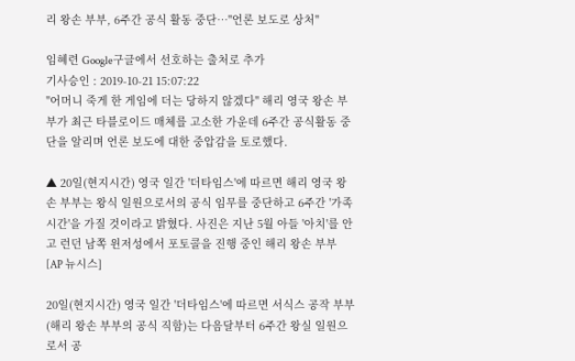리 왕손 부부, 6주간 공식 활동 중단…"언론 보도로 상처"

임혜련 Google구글에서 선호하는 출처로 추가
기사승인 : 2019-10-21 15:07:22
"어머니 죽게 한 게임에 더는 당하지 않겠다" 해리 영국 왕손 부부가 최근 타블로이드 매체를 고소한 가운데 6주간 공식활동 중단을 알리며 언론 보도에 대한 중압감을 토로했다.

▲ 20일(현지시간) 영국 일간 '더타임스'에 따르면 해리 영국 왕손 부부는 왕식 일원으로서의 공식 임무를 중단하고 6주간 '가족 시간'을 가질 것이라고 밝혔다. 사진은 지난 5월 아들 '아치'를 안고 런던 남쪽 윈저성에서 포토콜을 진행 중인 해리 왕손 부부 [AP 뉴시스]

20일(현지시간) 영국 일간 '더타임스'에 따르면 서식스 공작 부부(해리 왕손 부부의 공식 직함)는 다음달부터 6주간 왕실 일원으로서 공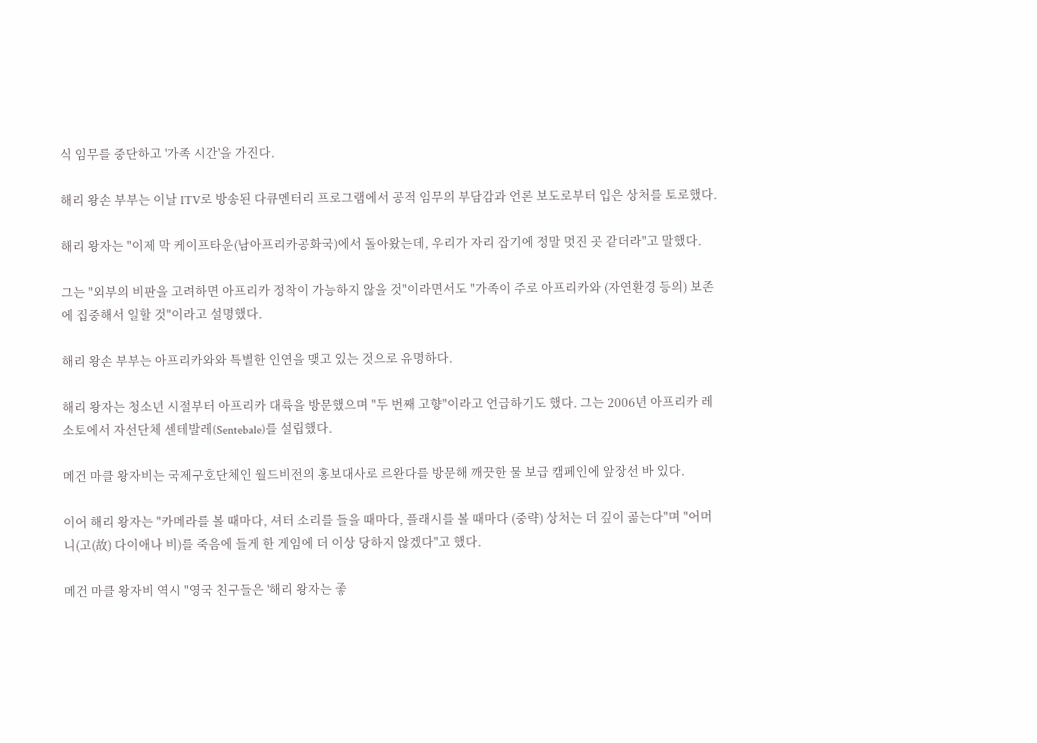식 임무를 중단하고 '가족 시간'을 가진다.

해리 왕손 부부는 이날 ITV로 방송된 다큐멘터리 프로그램에서 공적 임무의 부담감과 언론 보도로부터 입은 상처를 토로했다.

해리 왕자는 "이제 막 케이프타운(남아프리카공화국)에서 돌아왔는데, 우리가 자리 잡기에 정말 멋진 곳 같더라"고 말했다.

그는 "외부의 비판을 고려하면 아프리카 정착이 가능하지 않을 것"이라면서도 "가족이 주로 아프리카와 (자연환경 등의) 보존에 집중해서 일할 것"이라고 설명했다.

해리 왕손 부부는 아프리카와와 특별한 인연을 맺고 있는 것으로 유명하다.

해리 왕자는 청소년 시절부터 아프리카 대륙을 방문했으며 "두 번째 고향"이라고 언급하기도 했다. 그는 2006년 아프리카 레소토에서 자선단체 센테발레(Sentebale)를 설립했다.

메건 마클 왕자비는 국제구호단체인 월드비전의 홍보대사로 르완다를 방문해 깨끗한 물 보급 캠페인에 앞장선 바 있다.

이어 해리 왕자는 "카메라를 볼 때마다, 셔터 소리를 들을 때마다, 플래시를 볼 때마다 (중략) 상처는 더 깊이 곪는다"며 "어머니(고(故) 다이애나 비)를 죽음에 들게 한 게임에 더 이상 당하지 않겠다"고 했다.

메건 마클 왕자비 역시 "영국 친구들은 '해리 왕자는 좋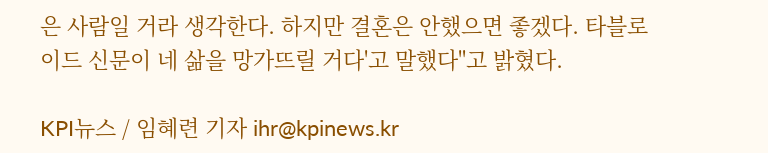은 사람일 거라 생각한다. 하지만 결혼은 안했으면 좋겠다. 타블로이드 신문이 네 삶을 망가뜨릴 거다'고 말했다"고 밝혔다.

KPI뉴스 / 임혜련 기자 ihr@kpinews.kr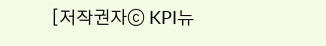[저작권자ⓒ KPI뉴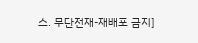스. 무단전재-재배포 금지]